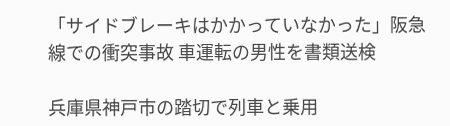「サイドブレーキはかかっていなかった」阪急線での衝突事故 車運転の男性を書類送検

兵庫県神戸市の踏切で列車と乗用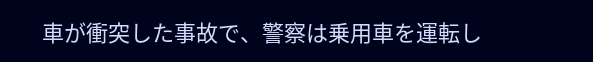車が衝突した事故で、警察は乗用車を運転し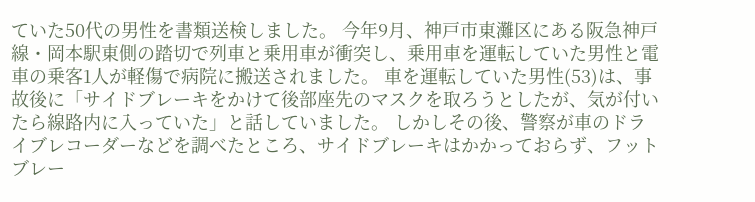ていた50代の男性を書類送検しました。 今年9月、神戸市東灘区にある阪急神戸線・岡本駅東側の踏切で列車と乗用車が衝突し、乗用車を運転していた男性と電車の乗客1人が軽傷で病院に搬送されました。 車を運転していた男性(53)は、事故後に「サイドブレーキをかけて後部座先のマスクを取ろうとしたが、気が付いたら線路内に入っていた」と話していました。 しかしその後、警察が車のドライブレコーダーなどを調べたところ、サイドブレーキはかかっておらず、フットブレー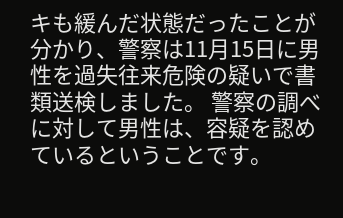キも緩んだ状態だったことが分かり、警察は11月15日に男性を過失往来危険の疑いで書類送検しました。 警察の調べに対して男性は、容疑を認めているということです。